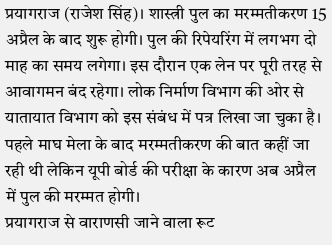प्रयागराज (राजेश सिंह)। शास्त्री पुल का मरम्मतीकरण 15 अप्रैल के बाद शुरू होगी। पुल की रिपेयरिंग में लगभग दो माह का समय लगेगा। इस दौरान एक लेन पर पूरी तरह से आवागमन बंद रहेगा। लोक निर्माण विभाग की ओर से यातायात विभाग को इस संबंध में पत्र लिखा जा चुका है। पहले माघ मेला के बाद मरम्मतीकरण की बात कहीं जा रही थी लेकिन यूपी बोर्ड की परीक्षा के कारण अब अप्रैल में पुल की मरम्मत होगी।
प्रयागराज से वाराणसी जाने वाला रूट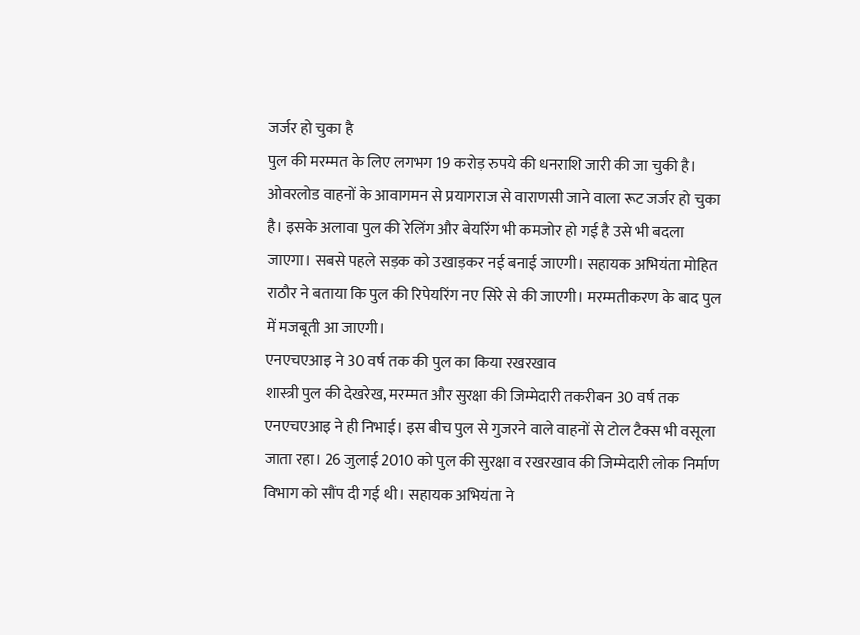जर्जर हो चुका है
पुल की मरम्मत के लिए लगभग 19 करोड़ रुपये की धनराशि जारी की जा चुकी है। ओवरलोड वाहनों के आवागमन से प्रयागराज से वाराणसी जाने वाला रूट जर्जर हो चुका है। इसके अलावा पुल की रेलिंग और बेयरिंग भी कमजोर हो गई है उसे भी बदला जाएगा। सबसे पहले सड़क को उखाड़कर नई बनाई जाएगी। सहायक अभियंता मोहित राठौर ने बताया कि पुल की रिपेयरिंग नए सिरे से की जाएगी। मरम्मतीकरण के बाद पुल में मजबूती आ जाएगी।
एनएचएआइ ने 30 वर्ष तक की पुल का किया रखरखाव
शास्त्री पुल की देखरेख, मरम्मत और सुरक्षा की जिम्मेदारी तकरीबन 30 वर्ष तक एनएचएआइ ने ही निभाई। इस बीच पुल से गुजरने वाले वाहनों से टोल टैक्स भी वसूला जाता रहा। 26 जुलाई 2010 को पुल की सुरक्षा व रखरखाव की जिम्मेदारी लोक निर्माण विभाग को सौंप दी गई थी। सहायक अभियंता ने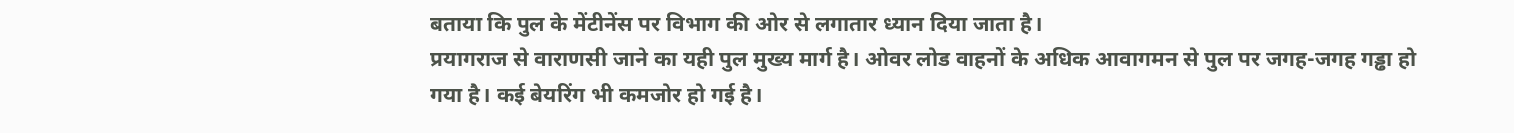बताया कि पुल के मेंटीनेंस पर विभाग की ओर से लगातार ध्यान दिया जाता है।
प्रयागराज से वाराणसी जाने का यही पुल मुख्य मार्ग है। ओवर लोड वाहनों के अधिक आवागमन से पुल पर जगह-जगह गड्ढा हो गया है। कई बेयरिंग भी कमजोर हो गई है।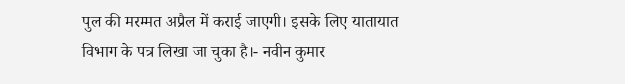पुल की मरम्मत अप्रैल में कराई जाएगी। इसके लिए यातायात विभाग के पत्र लिखा जा चुका है।- नवीन कुमार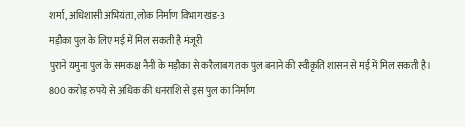शर्मा, अधिशासी अभियंता,लोक निर्माण विभाग खंड-3
मड़ौका पुल के लिए मई में मिल सकती है मंजूरी
पुराने यमुना पुल के समकक्ष नैनी के मड़ौका से करैलाबग तक पुल बनाने की स्वीकृति शासन से मई में मिल सकती है। 800 करोड़ रुपये से अधिक की धनराशि से इस पुल का निर्माण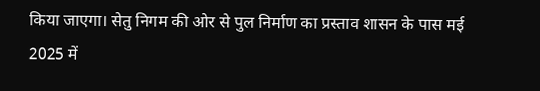किया जाएगा। सेतु निगम की ओर से पुल निर्माण का प्रस्ताव शासन के पास मई 2025 में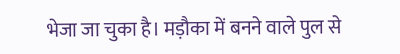भेजा जा चुका है। मड़ौका में बनने वाले पुल से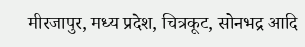मीरजापुर, मध्य प्रदेश, चित्रकूट, सोनभद्र आदि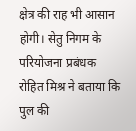क्षेत्र की राह भी आसान होगी। सेतु निगम के परियोजना प्रबंधक रोहित मिश्र ने बताया कि पुल की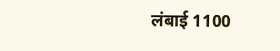लंबाई 1100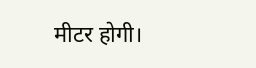मीटर होगी।